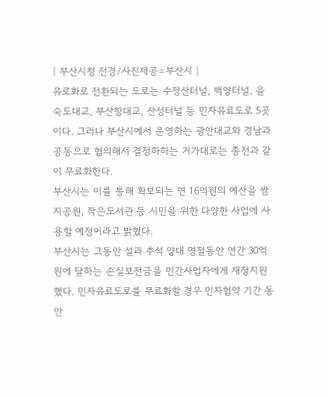| 부산시청 전경/사진제공=부산시 |
유로화로 전환되는 도로는 수정산터널, 백양터널, 을숙도대교, 부산항대교, 산성터널 등 민자유료도로 5곳이다. 그러나 부산시에서 운영하는 광안대교와 경남과 공동으로 협의해서 결정하하는 거가대로는 종전과 같이 무료화한다.
부산시는 이를 통해 확보되는 연 16억원의 예산을 쌈지공원, 작은도서관 등 시민을 위한 다양한 사업에 사용할 예정이라고 밝혔다.
부산시는 그동안 설과 추석 양대 명절동안 연간 30억원에 달하는 손실보전금을 민간사업자에게 재정지원했다. 민자유료도로를 무료화할 경우 민자협약 기간 동안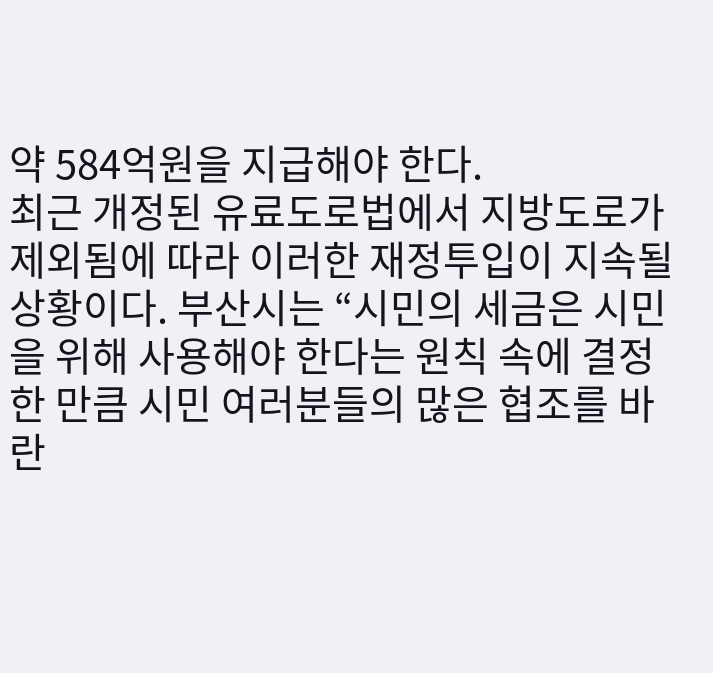약 584억원을 지급해야 한다.
최근 개정된 유료도로법에서 지방도로가 제외됨에 따라 이러한 재정투입이 지속될 상황이다. 부산시는 “시민의 세금은 시민을 위해 사용해야 한다는 원칙 속에 결정한 만큼 시민 여러분들의 많은 협조를 바란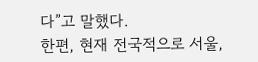다”고 말했다.
한편, 현재 전국적으로 서울,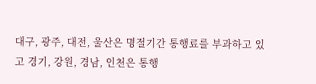대구, 광주, 대전, 울산은 명절기간 통행료를 부과하고 있고 경기, 강원, 경남, 인천은 통행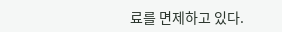료를 면제하고 있다.